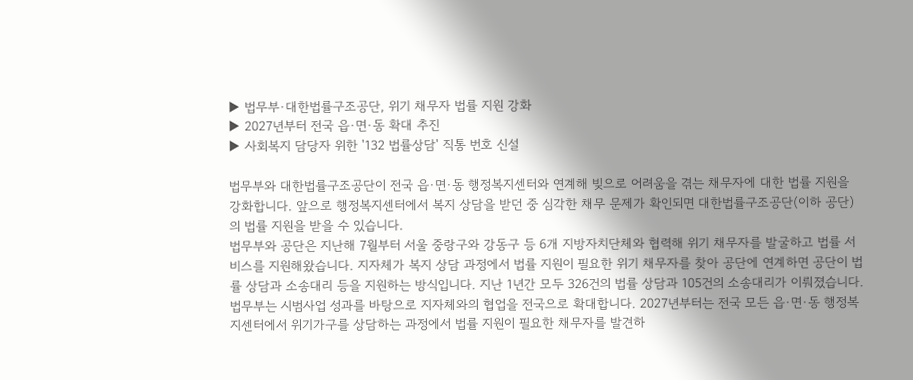▶ 법무부·대한법률구조공단, 위기 채무자 법률 지원 강화
▶ 2027년부터 전국 읍·면·동 확대 추진
▶ 사회복지 담당자 위한 '132 법률상담' 직통 번호 신설

법무부와 대한법률구조공단이 전국 읍·면·동 행정복지센터와 연계해 빚으로 어려움을 겪는 채무자에 대한 법률 지원을 강화합니다. 앞으로 행정복지센터에서 복지 상담을 받던 중 심각한 채무 문제가 확인되면 대한법률구조공단(이하 공단)의 법률 지원을 받을 수 있습니다.
법무부와 공단은 지난해 7월부터 서울 중랑구와 강동구 등 6개 지방자치단체와 협력해 위기 채무자를 발굴하고 법률 서비스를 지원해왔습니다. 지자체가 복지 상담 과정에서 법률 지원이 필요한 위기 채무자를 찾아 공단에 연계하면 공단이 법률 상담과 소송대리 등을 지원하는 방식입니다. 지난 1년간 모두 326건의 법률 상담과 105건의 소송대리가 이뤄졌습니다.
법무부는 시범사업 성과를 바탕으로 지자체와의 협업을 전국으로 확대합니다. 2027년부터는 전국 모든 읍·면·동 행정복지센터에서 위기가구를 상담하는 과정에서 법률 지원이 필요한 채무자를 발견하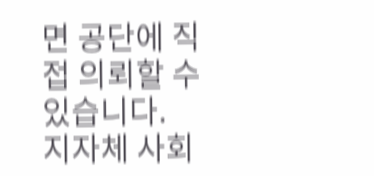면 공단에 직접 의뢰할 수 있습니다.
지자체 사회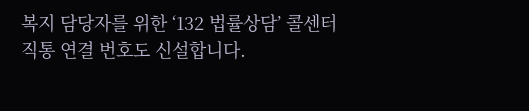복지 담당자를 위한 ‘132 법률상담’ 콜센터 직통 연결 번호도 신설합니다.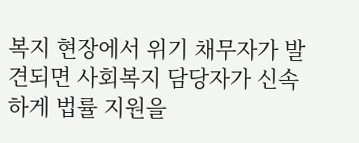복지 현장에서 위기 채무자가 발견되면 사회복지 담당자가 신속하게 법률 지원을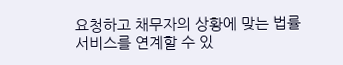요청하고 채무자의 상황에 맞는 법률 서비스를 연계할 수 있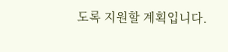도록 지원할 계획입니다.